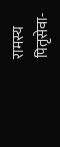रामस्य पितृसेवा-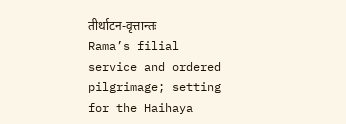तीर्थाटन-वृत्तान्तः
Rama’s filial service and ordered pilgrimage; setting for the Haihaya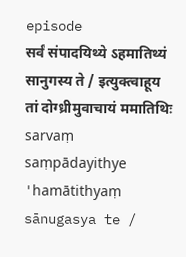episode
सर्वं संपादयिथ्ये ऽहमातिथ्यं सानुगस्य ते / इत्युक्त्वाहूय तां दोग्ध्रीमुवाचायं ममातिथिः
sarvaṃ saṃpādayithye 'hamātithyaṃ sānugasya te /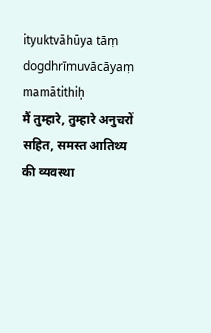ityuktvāhūya tāṃ dogdhrīmuvācāyaṃ mamātithiḥ
मैं तुम्हारे, तुम्हारे अनुचरों सहित, समस्त आतिथ्य की व्यवस्था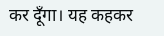कर दूँगा। यह कहकर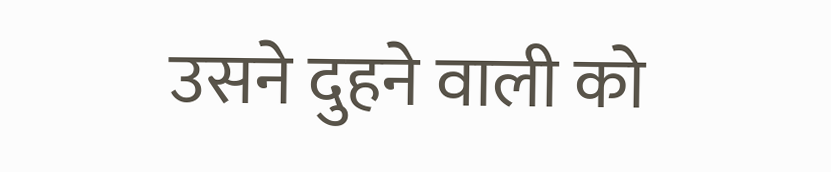उसने दुहने वाली को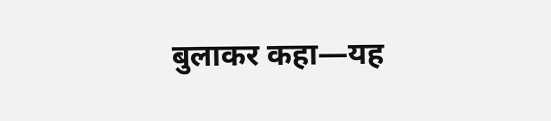बुलाकर कहा—यह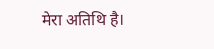मेरा अतिथि है।